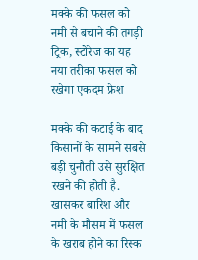मक्के की फसल को नमी से बचाने की तगड़ी ट्रिक, स्टोरेज का यह नया तरीका फसल को रखेगा एकदम फ्रेश

मक्के की कटाई के बाद किसानों के सामने सबसे बड़ी चुनौती उसे सुरक्षित रखने की होती है. खासकर बारिश और नमी के मौसम में फसल के खराब होने का रिस्क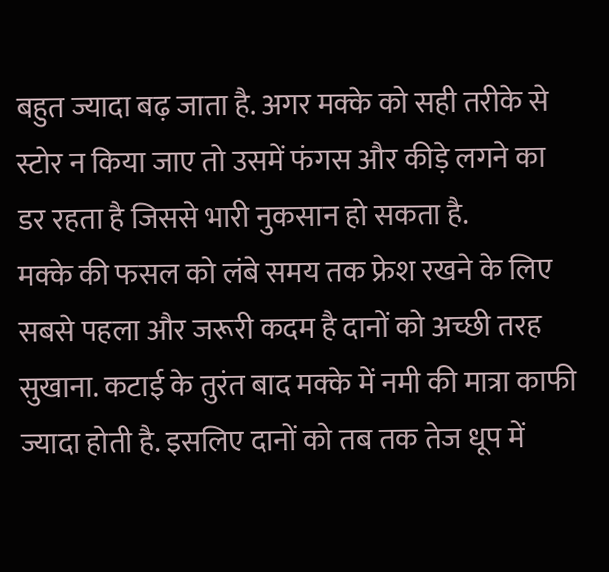बहुत ज्यादा बढ़ जाता है. अगर मक्के को सही तरीके से स्टोर न किया जाए तो उसमें फंगस और कीड़े लगने का डर रहता है जिससे भारी नुकसान हो सकता है.
मक्के की फसल को लंबे समय तक फ्रेश रखने के लिए सबसे पहला और जरूरी कदम है दानों को अच्छी तरह सुखाना. कटाई के तुरंत बाद मक्के में नमी की मात्रा काफी ज्यादा होती है. इसलिए दानों को तब तक तेज धूप में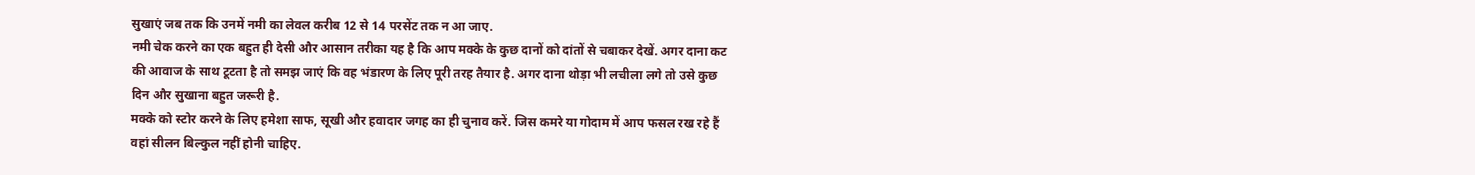सुखाएं जब तक कि उनमें नमी का लेवल करीब 12 से 14 परसेंट तक न आ जाए.
नमी चेक करने का एक बहुत ही देसी और आसान तरीका यह है कि आप मक्के के कुछ दानों को दांतों से चबाकर देखें. अगर दाना कट की आवाज के साथ टूटता है तो समझ जाएं कि वह भंडारण के लिए पूरी तरह तैयार है. अगर दाना थोड़ा भी लचीला लगे तो उसे कुछ दिन और सुखाना बहुत जरूरी है.
मक्के को स्टोर करने के लिए हमेशा साफ, सूखी और हवादार जगह का ही चुनाव करें. जिस कमरे या गोदाम में आप फसल रख रहे हैं वहां सीलन बिल्कुल नहीं होनी चाहिए.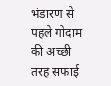भंडारण से पहले गोदाम की अच्छी तरह सफाई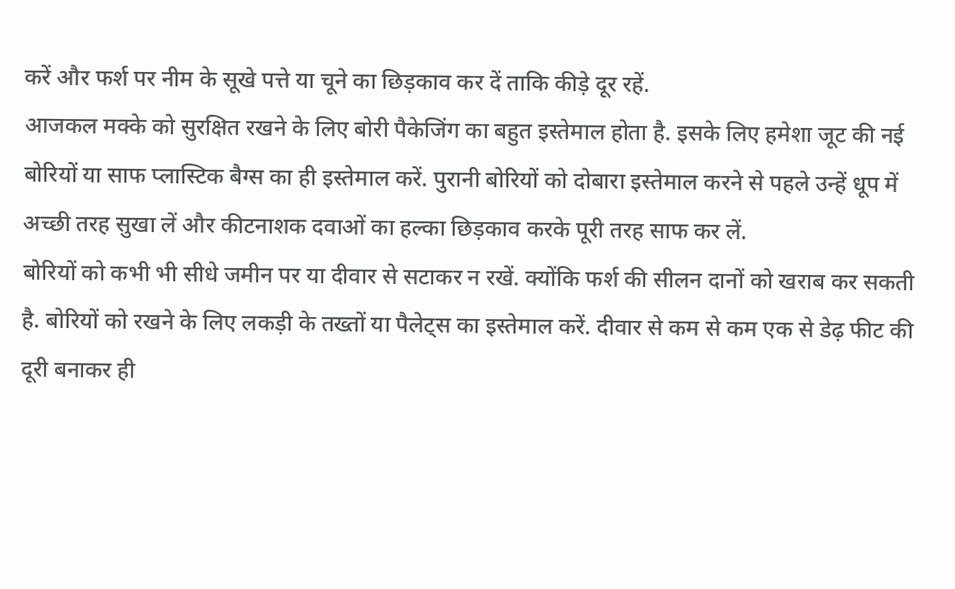करें और फर्श पर नीम के सूखे पत्ते या चूने का छिड़काव कर दें ताकि कीड़े दूर रहें.
आजकल मक्के को सुरक्षित रखने के लिए बोरी पैकेजिंग का बहुत इस्तेमाल होता है. इसके लिए हमेशा जूट की नई बोरियों या साफ प्लास्टिक बैग्स का ही इस्तेमाल करें. पुरानी बोरियों को दोबारा इस्तेमाल करने से पहले उन्हें धूप में अच्छी तरह सुखा लें और कीटनाशक दवाओं का हल्का छिड़काव करके पूरी तरह साफ कर लें.
बोरियों को कभी भी सीधे जमीन पर या दीवार से सटाकर न रखें. क्योंकि फर्श की सीलन दानों को खराब कर सकती है. बोरियों को रखने के लिए लकड़ी के तख्तों या पैलेट्स का इस्तेमाल करें. दीवार से कम से कम एक से डेढ़ फीट की दूरी बनाकर ही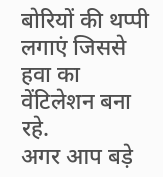बोरियों की थप्पी लगाएं जिससे हवा का वेंटिलेशन बना रहे.
अगर आप बड़े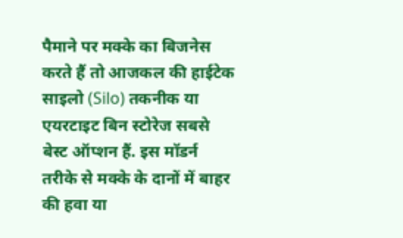पैमाने पर मक्के का बिजनेस करते हैं तो आजकल की हाईटेक साइलो (Silo) तकनीक या एयरटाइट बिन स्टोरेज सबसे बेस्ट ऑप्शन हैं. इस मॉडर्न तरीके से मक्के के दानों में बाहर की हवा या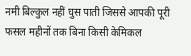नमी बिल्कुल नहीं घुस पाती जिससे आपकी पूरी फसल महीनों तक बिना किसी केमिकल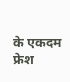के एकदम फ्रेश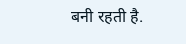बनी रहती है.